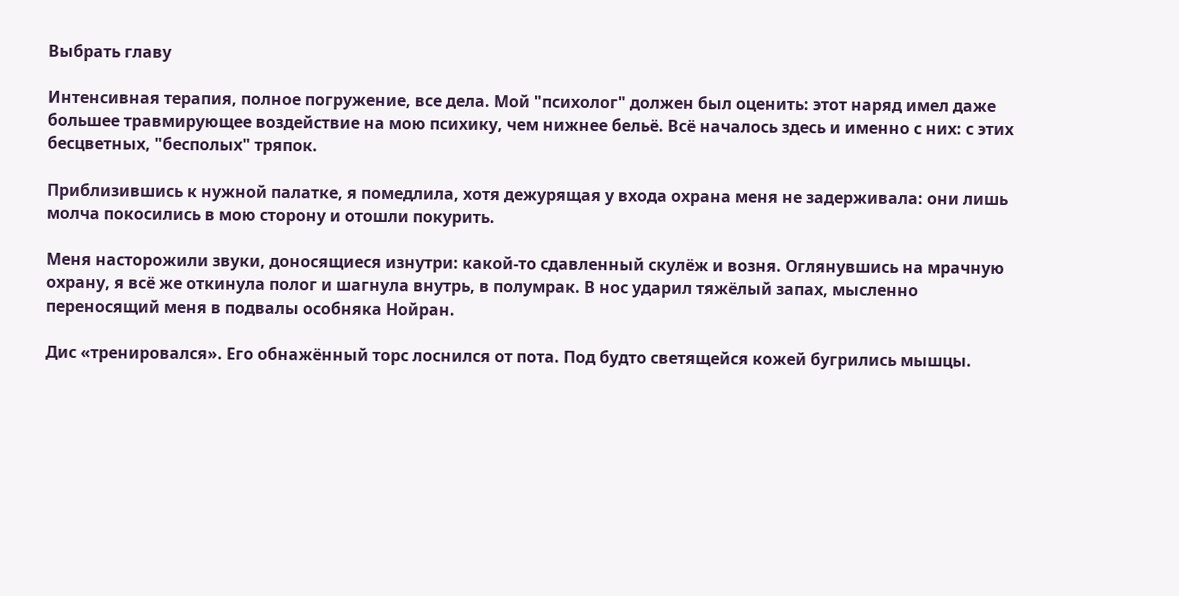Выбрать главу

Интенсивная терапия, полное погружение, все дела. Мой "психолог" должен был оценить: этот наряд имел даже большее травмирующее воздействие на мою психику, чем нижнее бельё. Всё началось здесь и именно с них: с этих бесцветных, "бесполых" тряпок.

Приблизившись к нужной палатке, я помедлила, хотя дежурящая у входа охрана меня не задерживала: они лишь молча покосились в мою сторону и отошли покурить.

Меня насторожили звуки, доносящиеся изнутри: какой-то сдавленный скулёж и возня. Оглянувшись на мрачную охрану, я всё же откинула полог и шагнула внутрь, в полумрак. В нос ударил тяжёлый запах, мысленно переносящий меня в подвалы особняка Нойран.

Дис «тренировался». Его обнажённый торс лоснился от пота. Под будто светящейся кожей бугрились мышцы.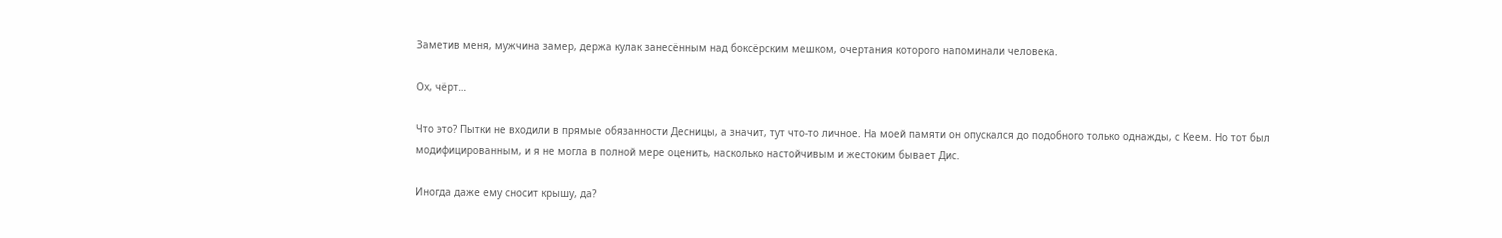Заметив меня, мужчина замер, держа кулак занесённым над боксёрским мешком, очертания которого напоминали человека.

Ох, чёрт…

Что это? Пытки не входили в прямые обязанности Десницы, а значит, тут что-то личное. На моей памяти он опускался до подобного только однажды, с Кеем. Но тот был модифицированным, и я не могла в полной мере оценить, насколько настойчивым и жестоким бывает Дис.

Иногда даже ему сносит крышу, да?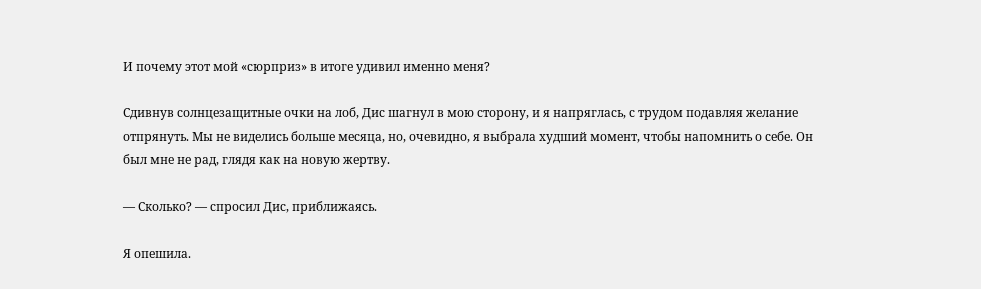И почему этот мой «сюрприз» в итоге удивил именно меня?

Сдивнув солнцезащитные очки на лоб, Дис шагнул в мою сторону, и я напряглась, с трудом подавляя желание отпрянуть. Мы не виделись больше месяца, но, очевидно, я выбрала худший момент, чтобы напомнить о себе. Он был мне не рад, глядя как на новую жертву.

— Сколько? — спросил Дис, приближаясь.

Я опешила.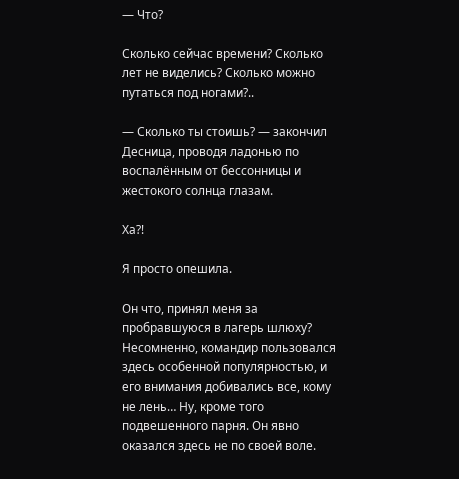— Что?

Сколько сейчас времени? Сколько лет не виделись? Сколько можно путаться под ногами?..

— Сколько ты стоишь? — закончил Десница, проводя ладонью по воспалённым от бессонницы и жестокого солнца глазам.

Ха?!

Я просто опешила.

Он что, принял меня за пробравшуюся в лагерь шлюху? Несомненно, командир пользовался здесь особенной популярностью, и его внимания добивались все, кому не лень… Ну, кроме того подвешенного парня. Он явно оказался здесь не по своей воле.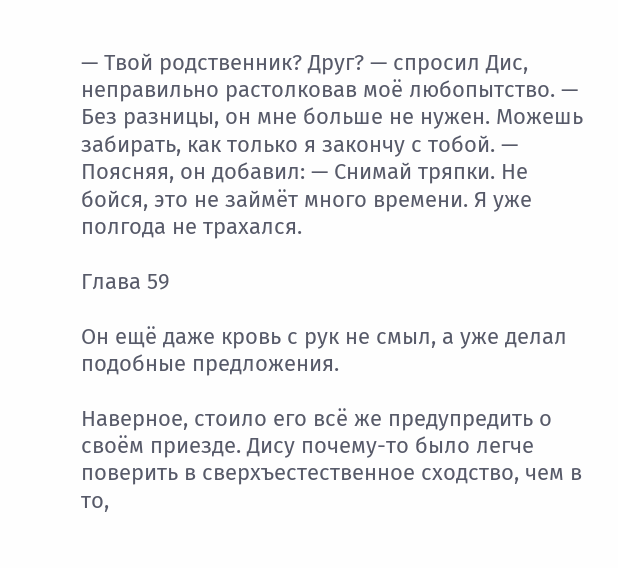— Твой родственник? Друг? — спросил Дис, неправильно растолковав моё любопытство. — Без разницы, он мне больше не нужен. Можешь забирать, как только я закончу с тобой. — Поясняя, он добавил: — Снимай тряпки. Не бойся, это не займёт много времени. Я уже полгода не трахался.

Глава 59

Он ещё даже кровь с рук не смыл, а уже делал подобные предложения.

Наверное, стоило его всё же предупредить о своём приезде. Дису почему-то было легче поверить в сверхъестественное сходство, чем в то,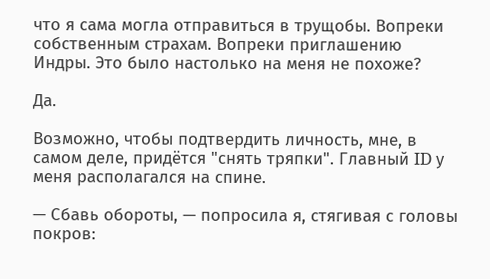что я сама могла отправиться в трущобы. Вопреки собственным страхам. Вопреки приглашению Индры. Это было настолько на меня не похоже?

Да.

Возможно, чтобы подтвердить личность, мне, в самом деле, придётся "снять тряпки". Главный ID у меня располагался на спине.

— Сбавь обороты, — попросила я, стягивая с головы покров: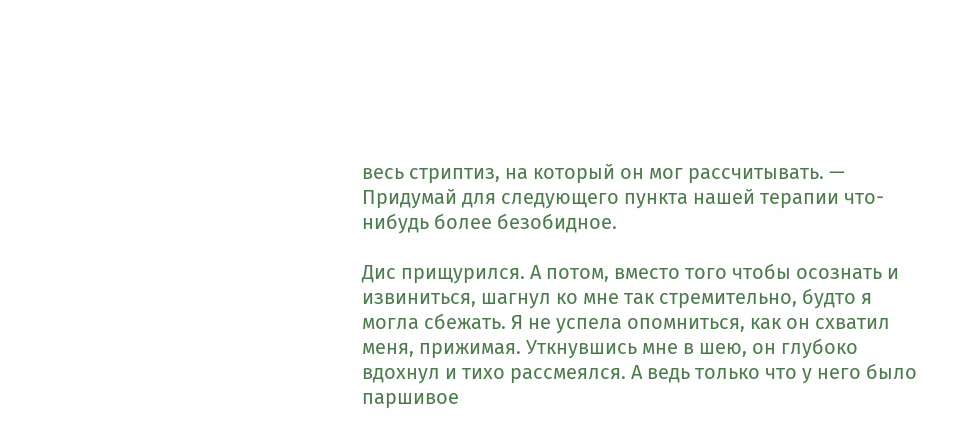весь стриптиз, на который он мог рассчитывать. — Придумай для следующего пункта нашей терапии что-нибудь более безобидное.

Дис прищурился. А потом, вместо того чтобы осознать и извиниться, шагнул ко мне так стремительно, будто я могла сбежать. Я не успела опомниться, как он схватил меня, прижимая. Уткнувшись мне в шею, он глубоко вдохнул и тихо рассмеялся. А ведь только что у него было паршивое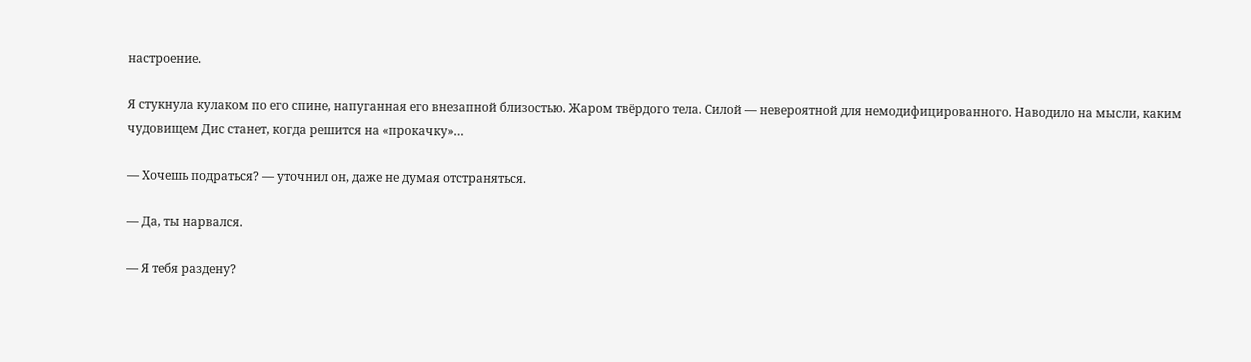настроение.

Я стукнула кулаком по его спине, напуганная его внезапной близостью. Жаром твёрдого тела. Силой — невероятной для немодифицированного. Наводило на мысли, каким чудовищем Дис станет, когда решится на «прокачку»…

— Хочешь подраться? — уточнил он, даже не думая отстраняться.

— Да, ты нарвался.

— Я тебя раздену?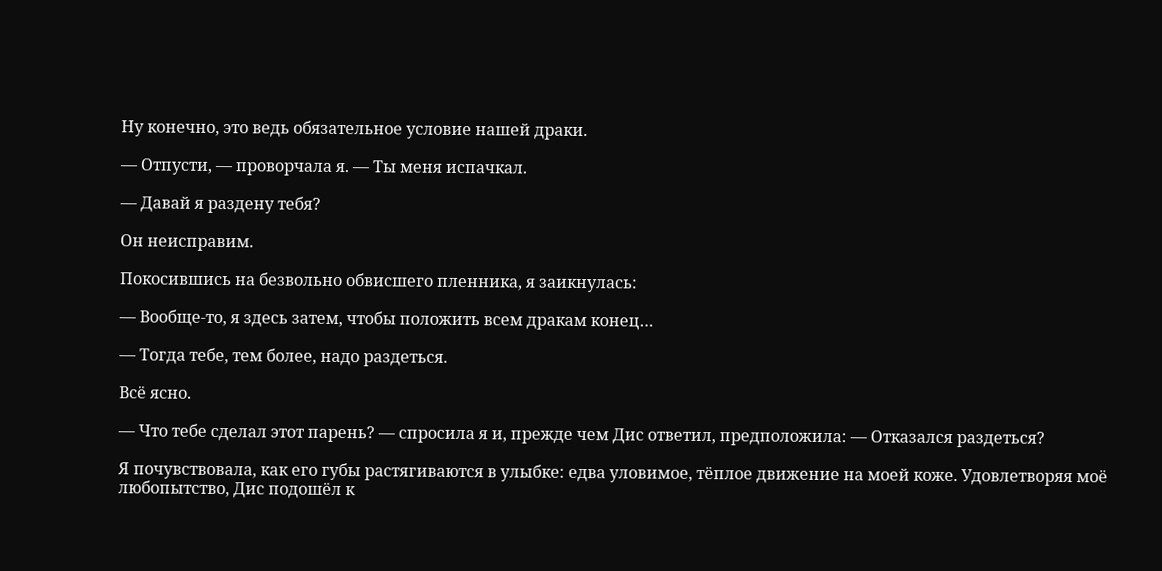Ну конечно, это ведь обязательное условие нашей драки.

— Отпусти, — проворчала я. — Ты меня испачкал.

— Давай я раздену тебя?

Он неисправим.

Покосившись на безвольно обвисшего пленника, я заикнулась:

— Вообще-то, я здесь затем, чтобы положить всем дракам конец…

— Тогда тебе, тем более, надо раздеться.

Всё ясно.

— Что тебе сделал этот парень? — спросила я и, прежде чем Дис ответил, предположила: — Отказался раздеться?

Я почувствовала, как его губы растягиваются в улыбке: едва уловимое, тёплое движение на моей коже. Удовлетворяя моё любопытство, Дис подошёл к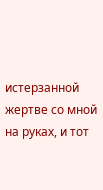истерзанной жертве со мной на руках, и тот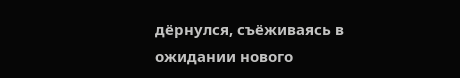дёрнулся, съёживаясь в ожидании нового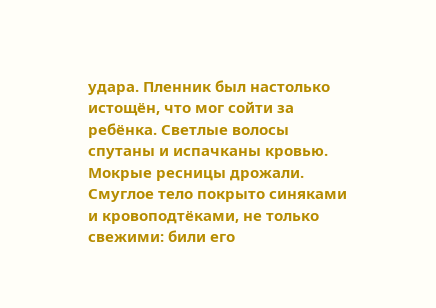удара. Пленник был настолько истощён, что мог сойти за ребёнка. Светлые волосы спутаны и испачканы кровью. Мокрые ресницы дрожали. Смуглое тело покрыто синяками и кровоподтёками, не только свежими: били его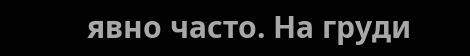явно часто. На груди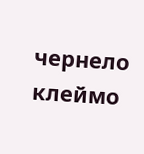чернело клеймо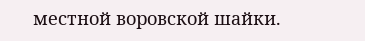местной воровской шайки.